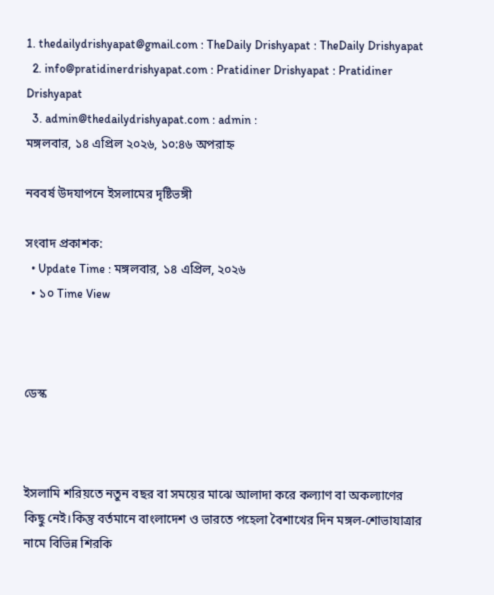1. thedailydrishyapat@gmail.com : TheDaily Drishyapat : TheDaily Drishyapat
  2. info@pratidinerdrishyapat.com : Pratidiner Drishyapat : Pratidiner Drishyapat
  3. admin@thedailydrishyapat.com : admin :
মঙ্গলবার, ১৪ এপ্রিল ২০২৬, ১০:৪৬ অপরাহ্ন

নববর্ষ উদযাপনে ইসলামের দৃষ্টিভঙ্গী

সংবাদ প্রকাশক:
  • Update Time : মঙ্গলবার, ১৪ এপ্রিল, ২০২৬
  • ১০ Time View



ডেস্ক



ইসলামি শরিয়তে নতুন বছর বা সময়ের মাঝে আলাদা করে কল্যাণ বা অকল্যাণের কিছু নেই।কিন্তু বর্তমানে বাংলাদেশ ও ভারতে পহেলা বৈশাখের দিন মঙ্গল-শোভাযাত্রার নামে বিভিন্ন শিরকি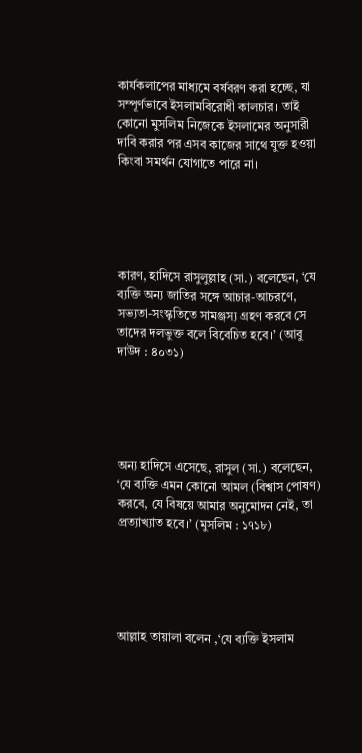কার্যকলাপের মাধ্যমে বর্ষবরণ করা হচ্ছে, যা সম্পূর্ণভাবে ইসলামবিরোধী কালচার। তাই কোনো মুসলিম নিজেকে ইসলামের অনুসারী দাবি করার পর এসব কাজের সাথে যুক্ত হওয়া কিংবা সমর্থন যোগাতে পারে না।





কারণ, হাদিসে রাসুলুল্লাহ (সা.) বলেছেন, ‘যে ব্যক্তি অন্য জাতির সঙ্গে আচার-আচরণে, সভ্যতা-সংস্কৃতিতে সামঞ্জস্য গ্রহণ করবে সে তাদের দলভুক্ত বলে বিবেচিত হবে।’ (আবু দাউদ : ৪০৩১)





অন্য হাদিসে এসেছে, রাসুল (সা.) বলেছেন, ‘যে ব্যক্তি এমন কোনো আমল (বিশ্বাস পোষণ) করবে, যে বিষয়ে আমার অনুমোদন নেই, তা প্রত্যাখ্যাত হবে।’ (মুসলিম : ১৭১৮)





আল্লাহ তায়ালা বলেন ,‘যে ব্যক্তি ইসলাম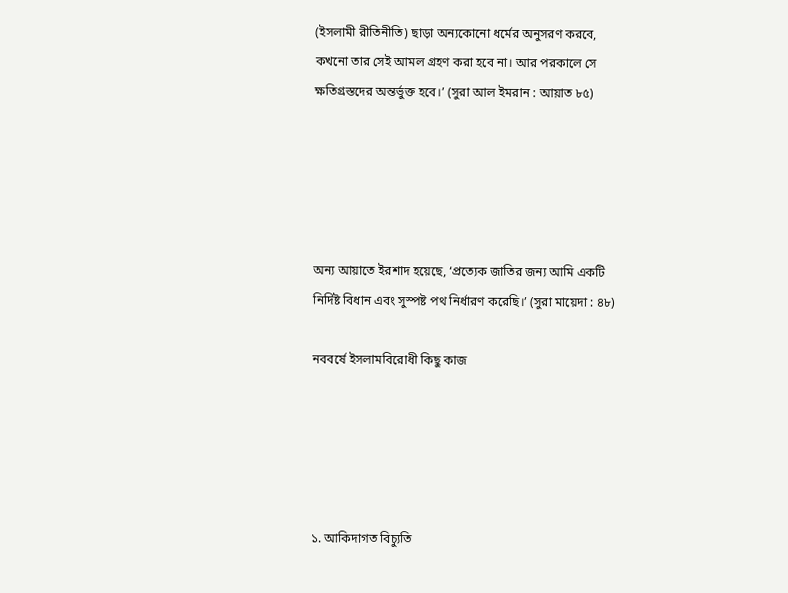(ইসলামী রীতিনীতি) ছাড়া অন্যকোনো ধর্মের অনুসরণ করবে, কখনো তার সেই আমল গ্রহণ করা হবে না। আর পরকালে সে ক্ষতিগ্রস্তদের অন্তর্ভুক্ত হবে।’ (সুরা আল ইমরান : আয়াত ৮৫)





অন্য আয়াতে ইরশাদ হয়েছে, ‘প্রত্যেক জাতির জন্য আমি একটি নির্দিষ্ট বিধান এবং সুস্পষ্ট পথ নির্ধারণ করেছি।’ (সুরা মায়েদা : ৪৮)

নববর্ষে ইসলামবিরোধী কিছু কাজ





১. আকিদাগত বিচ্যুতি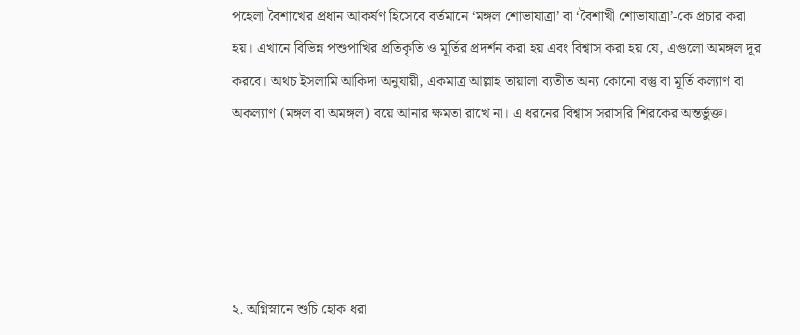পহেলা বৈশাখের প্রধান আকর্ষণ হিসেবে বর্তমানে ‘মঙ্গল শোভাযাত্রা’ বা ‘বৈশাখী শোভাযাত্রা’-কে প্রচার করা হয়। এখানে বিভিন্ন পশুপাখির প্রতিকৃতি ও মূর্তির প্রদর্শন করা হয় এবং বিশ্বাস করা হয় যে, এগুলো অমঙ্গল দূর করবে। অথচ ইসলামি আকিদা অনুযায়ী, একমাত্র আল্লাহ তায়ালা ব্যতীত অন্য কোনো বস্তু বা মূর্তি কল্যাণ বা অকল্যাণ (মঙ্গল বা অমঙ্গল) বয়ে আনার ক্ষমতা রাখে না। এ ধরনের বিশ্বাস সরাসরি শিরকের অন্তর্ভুক্ত।





২. অগ্নিস্নানে শুচি হোক ধরা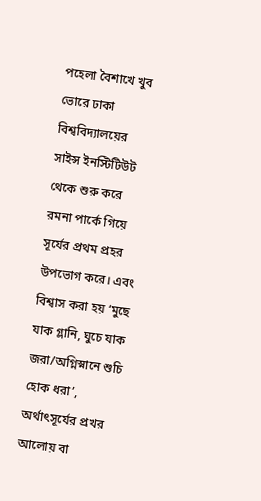পহেলা বৈশাখে খুব ভোরে ঢাকা বিশ্ববিদ্যালয়ের সাইন্স ইনস্টিটিউট থেকে শুরু করে রমনা পার্কে গিয়ে সূর্যের প্রথম প্রহর উপভোগ করে। এবং বিশ্বাস করা হয় ‘মুছে যাক গ্লানি, ঘুচে যাক জরা/অগ্নিস্নানে শুচি হোক ধরা’, অর্থাৎসূর্যের প্রখর আলোয় বা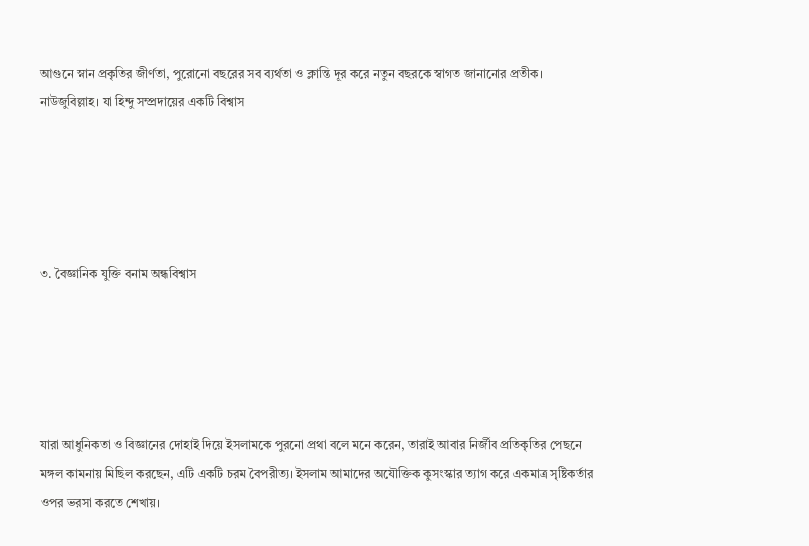আগুনে স্নান প্রকৃতির জীর্ণতা, পুরোনো বছরের সব ব্যর্থতা ও ক্লান্তি দূর করে নতুন বছরকে স্বাগত জানানোর প্রতীক। নাউজুবিল্লাহ। যা হিন্দু সম্প্রদায়ের একটি বিশ্বাস





৩. বৈজ্ঞানিক যুক্তি বনাম অন্ধবিশ্বাস





যারা আধুনিকতা ও বিজ্ঞানের দোহাই দিয়ে ইসলামকে পুরনো প্রথা বলে মনে করেন, তারাই আবার নির্জীব প্রতিকৃতির পেছনে মঙ্গল কামনায় মিছিল করছেন, এটি একটি চরম বৈপরীত্য। ইসলাম আমাদের অযৌক্তিক কুসংস্কার ত্যাগ করে একমাত্র সৃষ্টিকর্তার ওপর ভরসা করতে শেখায়।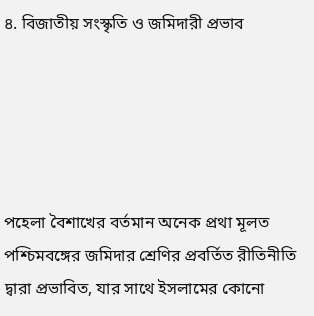৪. বিজাতীয় সংস্কৃতি ও জমিদারী প্রভাব





পহেলা বৈশাখের বর্তমান অনেক প্রথা মূলত পশ্চিমবঙ্গের জমিদার শ্রেণির প্রবর্তিত রীতিনীতি দ্বারা প্রভাবিত, যার সাথে ইসলামের কোনো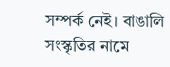সম্পর্ক নেই। বাঙালি সংস্কৃতির নামে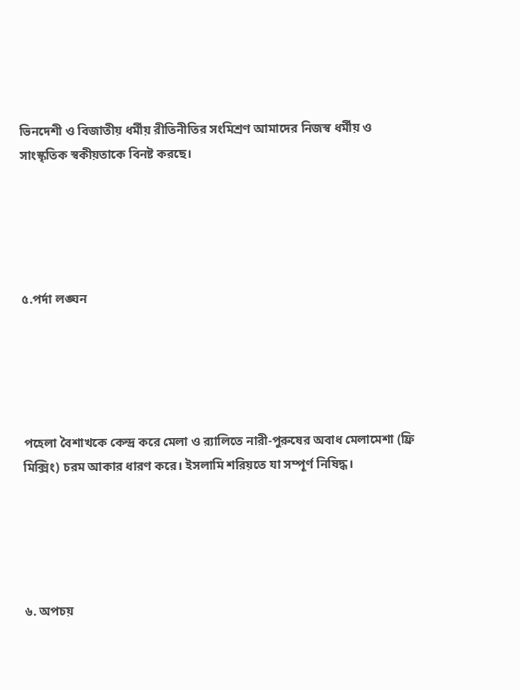ভিনদেশী ও বিজাতীয় ধর্মীয় রীতিনীতির সংমিশ্রণ আমাদের নিজস্ব ধর্মীয় ও সাংস্কৃতিক স্বকীয়তাকে বিনষ্ট করছে।





৫.পর্দা লঙ্ঘন





পহেলা বৈশাখকে কেন্দ্র করে মেলা ও র‍্যালিতে নারী-পুরুষের অবাধ মেলামেশা (ফ্রি মিক্সিং) চরম আকার ধারণ করে। ইসলামি শরিয়তে যা সম্পূর্ণ নিষিদ্ধ।





৬. অপচয়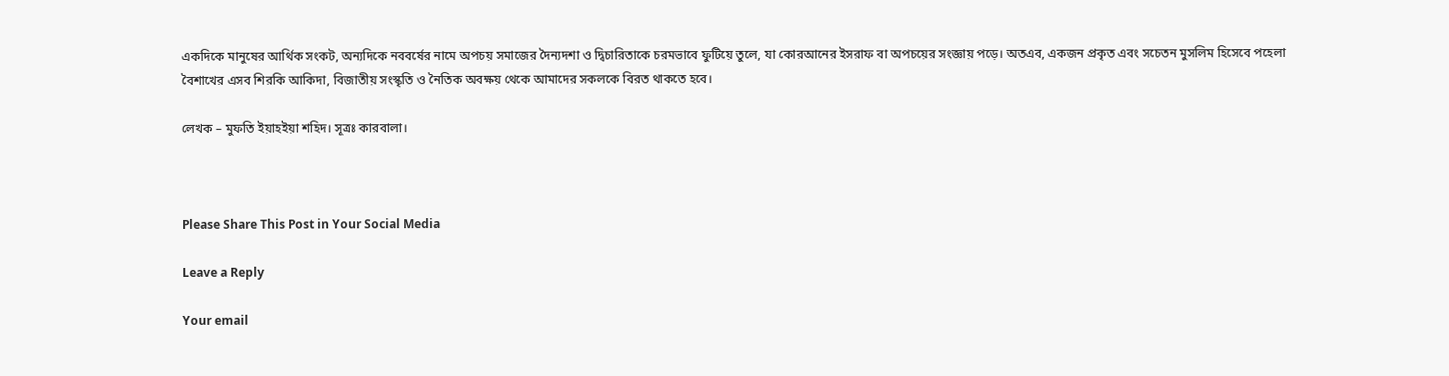একদিকে মানুষের আর্থিক সংকট, অন্যদিকে নববর্ষের নামে অপচয় সমাজের দৈন্যদশা ও দ্বিচারিতাকে চরমভাবে ফুটিয়ে তুলে, যা কোরআনের ইসরাফ বা অপচয়ের সংজ্ঞায় পড়ে। অতএব, একজন প্রকৃত এবং সচেতন মুসলিম হিসেবে পহেলা বৈশাখের এসব শিরকি আকিদা, বিজাতীয় সংস্কৃতি ও নৈতিক অবক্ষয় থেকে আমাদের সকলকে বিরত থাকতে হবে।

লেখক – মুফতি ইয়াহইয়া শহিদ। সূত্রঃ কারবালা।



Please Share This Post in Your Social Media

Leave a Reply

Your email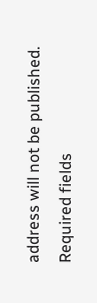address will not be published. Required fields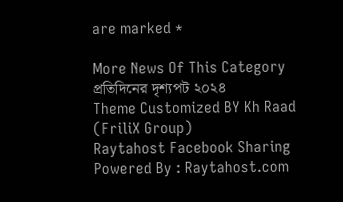are marked *

More News Of This Category
প্রতিদিনের দৃশ্যপট ২০২৪
Theme Customized BY Kh Raad (FriliX Group)
Raytahost Facebook Sharing Powered By : Raytahost.com